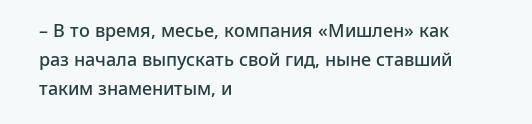– В то время, месье, компания «Мишлен» как раз начала выпускать свой гид, ныне ставший таким знаменитым, и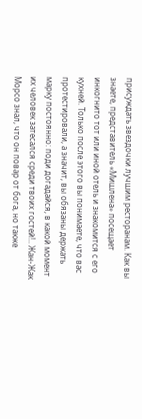присуждать звездочки лучшим ресторанам. Как вы знаете, представитель «Мишлена» посещает инкогнито тот или иной отель и знакомится с его кухней. Только после этого вы понимаете, что вас протестировали, а значит, вы обязаны держать марку постоянно: поди догадайся, в какой момент их человек затесался среди твоих гостей!.. Жан-Жак Морсо знал, что он повар от бога, но также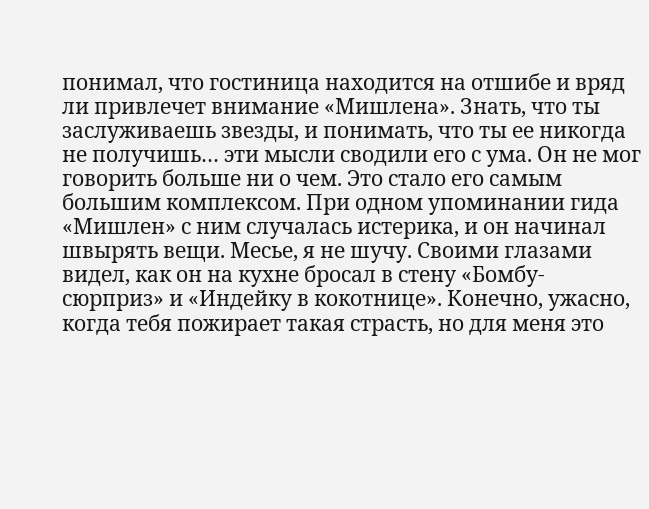понимал, что гостиница находится на отшибе и вряд ли привлечет внимание «Мишлена». Знать, что ты заслуживаешь звезды, и понимать, что ты ее никогда не получишь… эти мысли сводили его с ума. Он не мог говорить больше ни о чем. Это стало его самым большим комплексом. При одном упоминании гида «Мишлен» с ним случалась истерика, и он начинал швырять вещи. Месье, я не шучу. Своими глазами видел, как он на кухне бросал в стену «Бомбу-сюрприз» и «Индейку в кокотнице». Конечно, ужасно, когда тебя пожирает такая страсть, но для меня это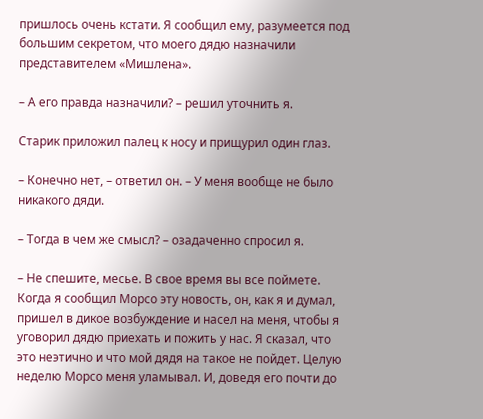пришлось очень кстати. Я сообщил ему, разумеется под большим секретом, что моего дядю назначили представителем «Мишлена».

– А его правда назначили? – решил уточнить я.

Старик приложил палец к носу и прищурил один глаз.

– Конечно нет, – ответил он. – У меня вообще не было никакого дяди.

– Тогда в чем же смысл? – озадаченно спросил я.

– Не спешите, месье. В свое время вы все поймете. Когда я сообщил Морсо эту новость, он, как я и думал, пришел в дикое возбуждение и насел на меня, чтобы я уговорил дядю приехать и пожить у нас. Я сказал, что это неэтично и что мой дядя на такое не пойдет. Целую неделю Морсо меня уламывал. И, доведя его почти до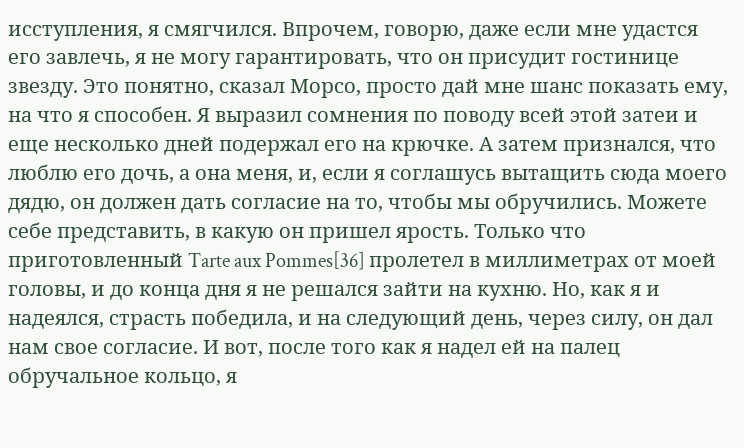исступления, я смягчился. Впрочем, говорю, даже если мне удастся его завлечь, я не могу гарантировать, что он присудит гостинице звезду. Это понятно, сказал Морсо, просто дай мне шанс показать ему, на что я способен. Я выразил сомнения по поводу всей этой затеи и еще несколько дней подержал его на крючке. А затем признался, что люблю его дочь, а она меня, и, если я соглашусь вытащить сюда моего дядю, он должен дать согласие на то, чтобы мы обручились. Можете себе представить, в какую он пришел ярость. Только что приготовленный Tarte aux Pommes[36] пролетел в миллиметрах от моей головы, и до конца дня я не решался зайти на кухню. Но, как я и надеялся, страсть победила, и на следующий день, через силу, он дал нам свое согласие. И вот, после того как я надел ей на палец обручальное кольцо, я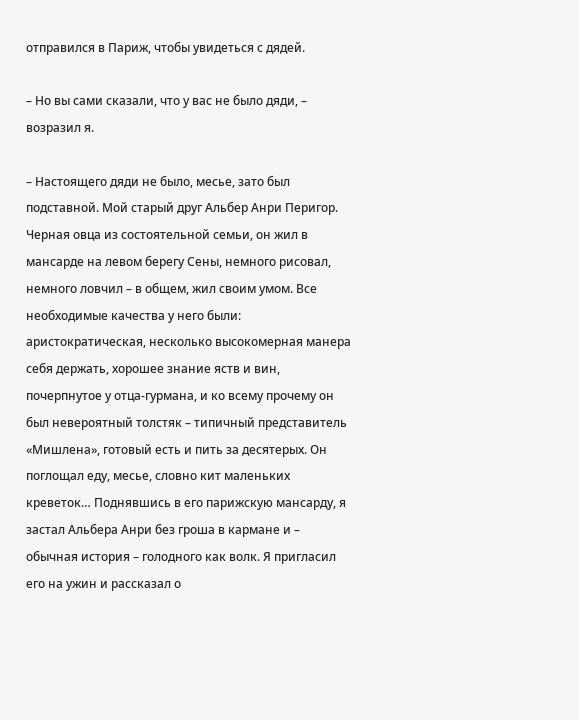отправился в Париж, чтобы увидеться с дядей.

– Но вы сами сказали, что у вас не было дяди, – возразил я.

– Настоящего дяди не было, месье, зато был подставной. Мой старый друг Альбер Анри Перигор. Черная овца из состоятельной семьи, он жил в мансарде на левом берегу Сены, немного рисовал, немного ловчил – в общем, жил своим умом. Все необходимые качества у него были: аристократическая, несколько высокомерная манера себя держать, хорошее знание яств и вин, почерпнутое у отца-гурмана, и ко всему прочему он был невероятный толстяк – типичный представитель «Мишлена», готовый есть и пить за десятерых. Он поглощал еду, месье, словно кит маленьких креветок… Поднявшись в его парижскую мансарду, я застал Альбера Анри без гроша в кармане и – обычная история – голодного как волк. Я пригласил его на ужин и рассказал о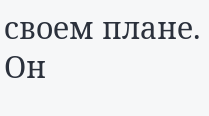своем плане. Он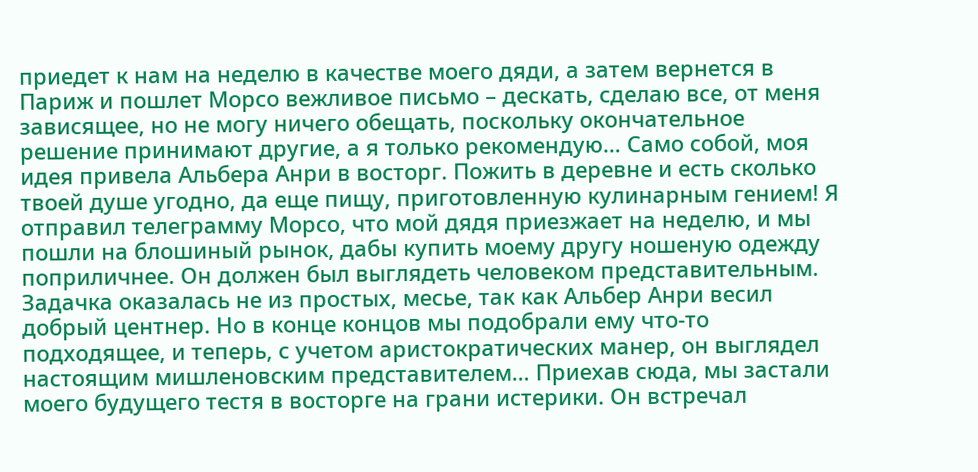приедет к нам на неделю в качестве моего дяди, а затем вернется в Париж и пошлет Морсо вежливое письмо – дескать, сделаю все, от меня зависящее, но не могу ничего обещать, поскольку окончательное решение принимают другие, а я только рекомендую… Само собой, моя идея привела Альбера Анри в восторг. Пожить в деревне и есть сколько твоей душе угодно, да еще пищу, приготовленную кулинарным гением! Я отправил телеграмму Морсо, что мой дядя приезжает на неделю, и мы пошли на блошиный рынок, дабы купить моему другу ношеную одежду поприличнее. Он должен был выглядеть человеком представительным. Задачка оказалась не из простых, месье, так как Альбер Анри весил добрый центнер. Но в конце концов мы подобрали ему что-то подходящее, и теперь, с учетом аристократических манер, он выглядел настоящим мишленовским представителем… Приехав сюда, мы застали моего будущего тестя в восторге на грани истерики. Он встречал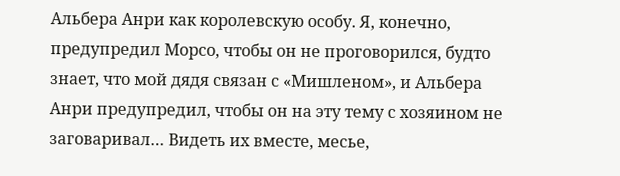Альбера Анри как королевскую особу. Я, конечно, предупредил Морсо, чтобы он не проговорился, будто знает, что мой дядя связан с «Мишленом», и Альбера Анри предупредил, чтобы он на эту тему с хозяином не заговаривал… Видеть их вместе, месье,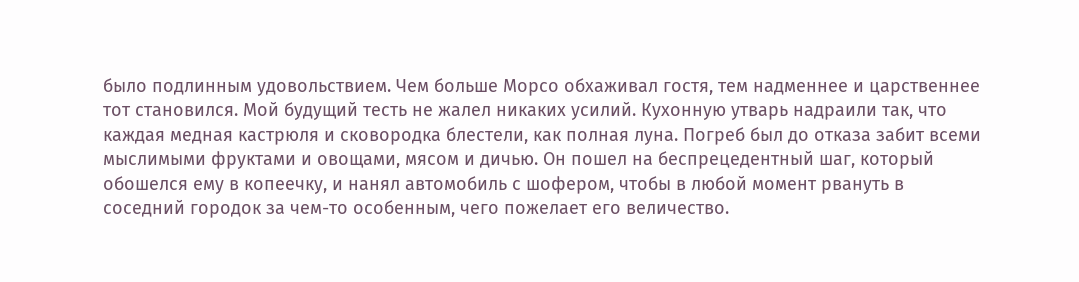было подлинным удовольствием. Чем больше Морсо обхаживал гостя, тем надменнее и царственнее тот становился. Мой будущий тесть не жалел никаких усилий. Кухонную утварь надраили так, что каждая медная кастрюля и сковородка блестели, как полная луна. Погреб был до отказа забит всеми мыслимыми фруктами и овощами, мясом и дичью. Он пошел на беспрецедентный шаг, который обошелся ему в копеечку, и нанял автомобиль с шофером, чтобы в любой момент рвануть в соседний городок за чем-то особенным, чего пожелает его величество.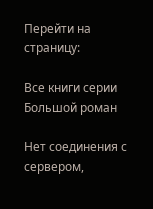Перейти на страницу:

Все книги серии Большой роман

Нет соединения с сервером,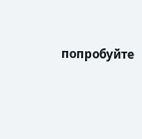попробуйте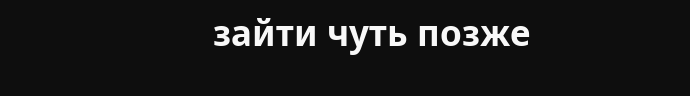зайти чуть позже